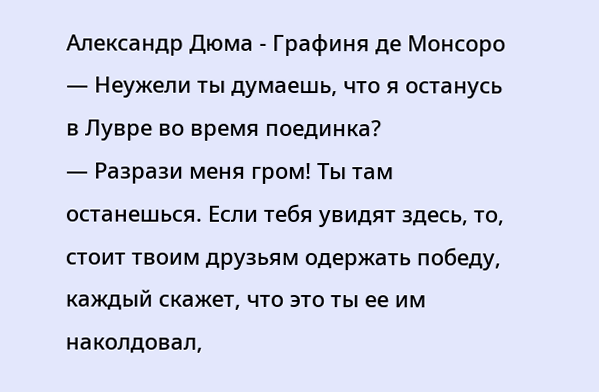Александр Дюма - Графиня де Монсоро
— Неужели ты думаешь, что я останусь в Лувре во время поединка?
— Разрази меня гром! Ты там останешься. Если тебя увидят здесь, то, стоит твоим друзьям одержать победу, каждый скажет, что это ты ее им наколдовал,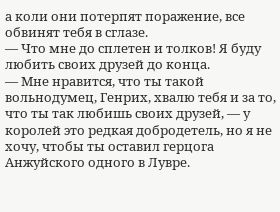а коли они потерпят поражение, все обвинят тебя в сглазе.
— Что мне до сплетен и толков! Я буду любить своих друзей до конца.
— Мне нравится, что ты такой вольнодумец, Генрих, хвалю тебя и за то, что ты так любишь своих друзей, — у королей это редкая добродетель, но я не хочу, чтобы ты оставил герцога Анжуйского одного в Лувре.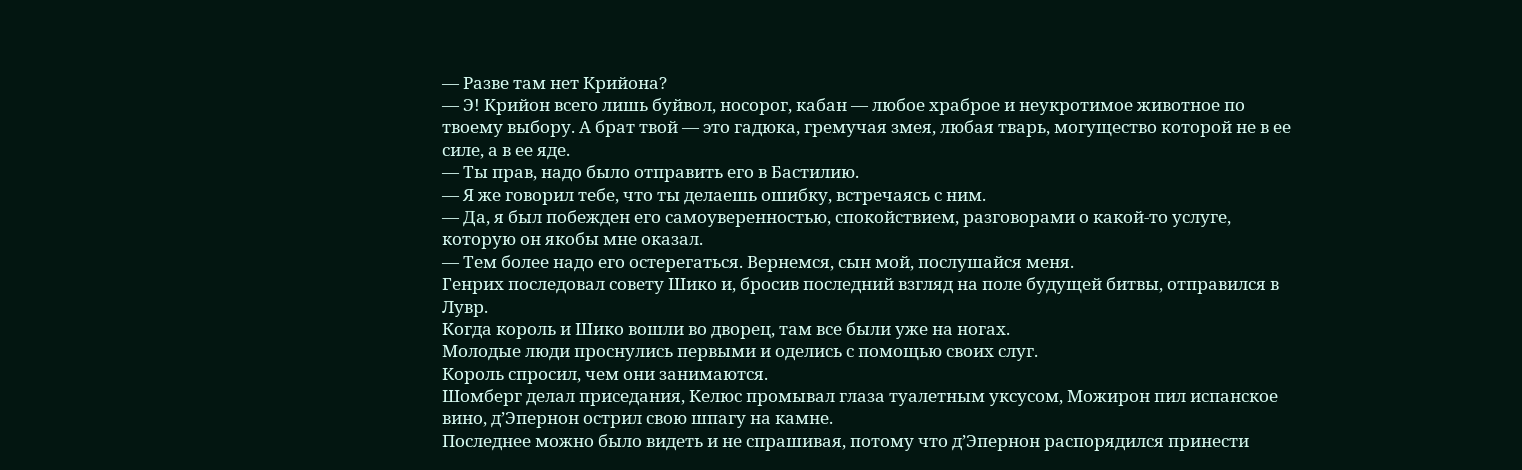— Разве там нет Крийона?
— Э! Крийон всего лишь буйвол, носорог, кабан — любое храброе и неукротимое животное по твоему выбору. А брат твой — это гадюка, гремучая змея, любая тварь, могущество которой не в ее силе, а в ее яде.
— Ты прав, надо было отправить его в Бастилию.
— Я же говорил тебе, что ты делаешь ошибку, встречаясь с ним.
— Да, я был побежден его самоуверенностью, спокойствием, разговорами о какой-то услуге, которую он якобы мне оказал.
— Тем более надо его остерегаться. Вернемся, сын мой, послушайся меня.
Генрих последовал совету Шико и, бросив последний взгляд на поле будущей битвы, отправился в Лувр.
Когда король и Шико вошли во дворец, там все были уже на ногах.
Молодые люди проснулись первыми и оделись с помощью своих слуг.
Король спросил, чем они занимаются.
Шомберг делал приседания, Келюс промывал глаза туалетным уксусом, Можирон пил испанское вино, д’Эпернон острил свою шпагу на камне.
Последнее можно было видеть и не спрашивая, потому что д’Эпернон распорядился принести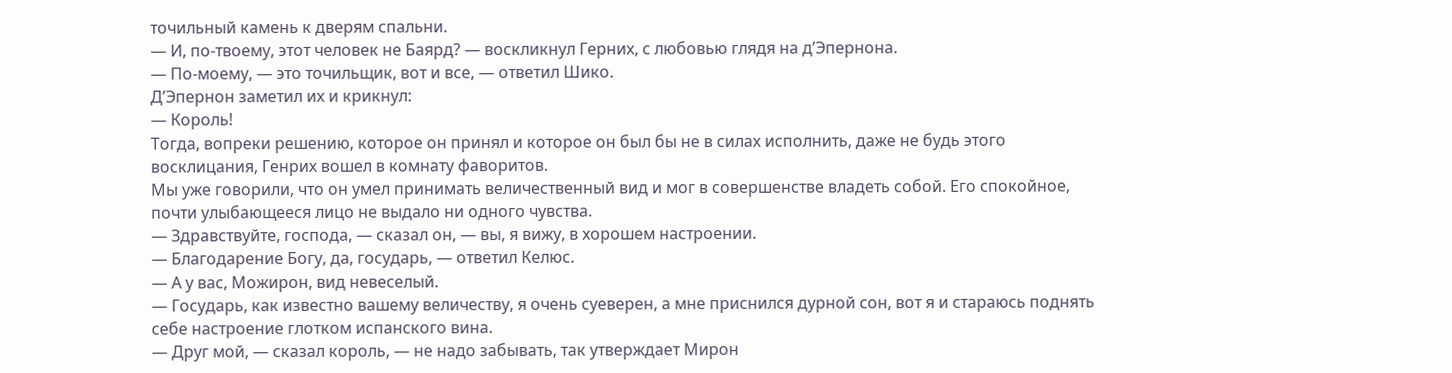точильный камень к дверям спальни.
— И, по-твоему, этот человек не Баярд? — воскликнул Герних, с любовью глядя на д’Эпернона.
— По-моему, — это точильщик, вот и все, — ответил Шико.
Д’Эпернон заметил их и крикнул:
— Король!
Тогда, вопреки решению, которое он принял и которое он был бы не в силах исполнить, даже не будь этого восклицания, Генрих вошел в комнату фаворитов.
Мы уже говорили, что он умел принимать величественный вид и мог в совершенстве владеть собой. Его спокойное, почти улыбающееся лицо не выдало ни одного чувства.
— Здравствуйте, господа, — сказал он, — вы, я вижу, в хорошем настроении.
— Благодарение Богу, да, государь, — ответил Келюс.
— А у вас, Можирон, вид невеселый.
— Государь, как известно вашему величеству, я очень суеверен, а мне приснился дурной сон, вот я и стараюсь поднять себе настроение глотком испанского вина.
— Друг мой, — сказал король, — не надо забывать, так утверждает Мирон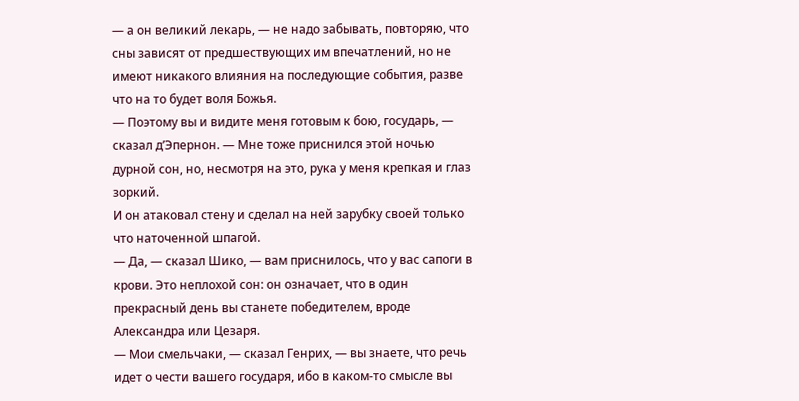— а он великий лекарь, — не надо забывать, повторяю, что сны зависят от предшествующих им впечатлений, но не имеют никакого влияния на последующие события, разве что на то будет воля Божья.
— Поэтому вы и видите меня готовым к бою, государь, — сказал д’Эпернон. — Мне тоже приснился этой ночью дурной сон, но, несмотря на это, рука у меня крепкая и глаз зоркий.
И он атаковал стену и сделал на ней зарубку своей только что наточенной шпагой.
— Да, — сказал Шико, — вам приснилось, что у вас сапоги в крови. Это неплохой сон: он означает, что в один прекрасный день вы станете победителем, вроде Александра или Цезаря.
— Мои смельчаки, — сказал Генрих, — вы знаете, что речь идет о чести вашего государя, ибо в каком-то смысле вы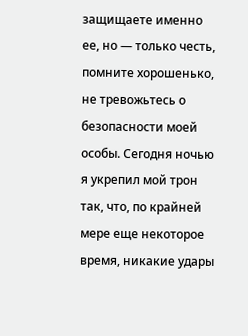защищаете именно ее, но — только честь, помните хорошенько, не тревожьтесь о безопасности моей особы. Сегодня ночью я укрепил мой трон так, что, по крайней мере еще некоторое время, никакие удары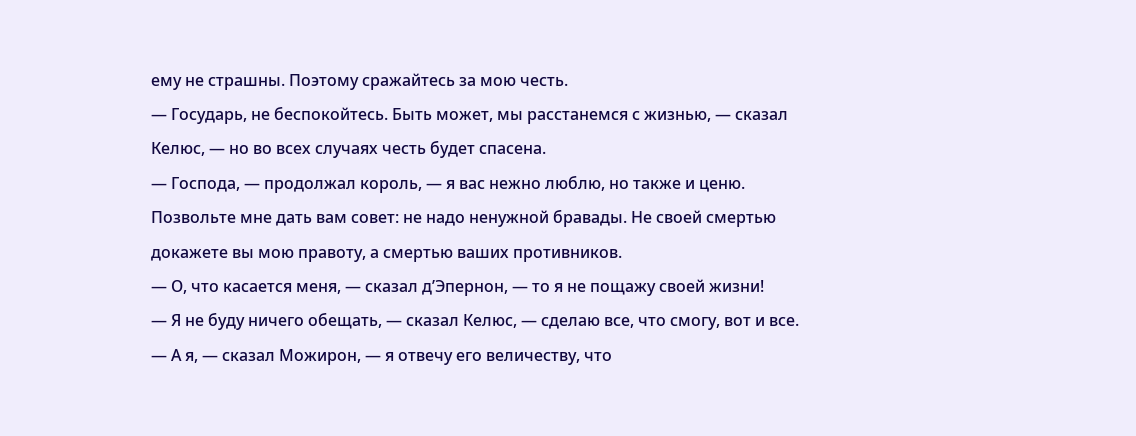ему не страшны. Поэтому сражайтесь за мою честь.
— Государь, не беспокойтесь. Быть может, мы расстанемся с жизнью, — сказал Келюс, — но во всех случаях честь будет спасена.
— Господа, — продолжал король, — я вас нежно люблю, но также и ценю. Позвольте мне дать вам совет: не надо ненужной бравады. Не своей смертью докажете вы мою правоту, а смертью ваших противников.
— О, что касается меня, — сказал д’Эпернон, — то я не пощажу своей жизни!
— Я не буду ничего обещать, — сказал Келюс, — сделаю все, что смогу, вот и все.
— А я, — сказал Можирон, — я отвечу его величеству, что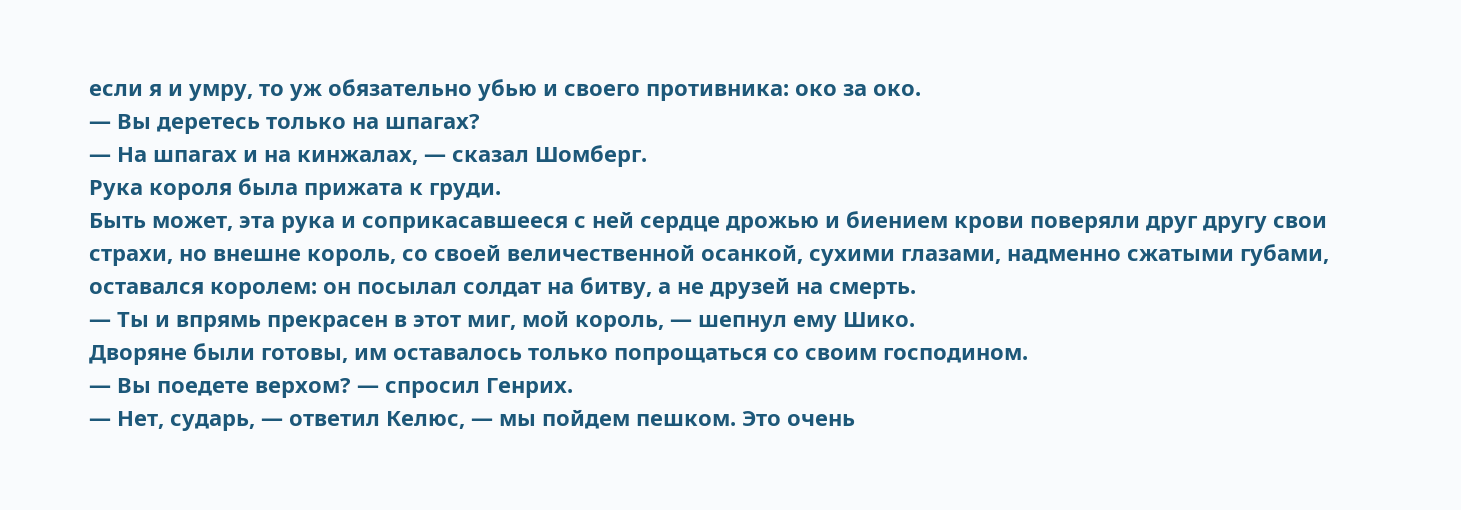если я и умру, то уж обязательно убью и своего противника: око за око.
— Вы деретесь только на шпагах?
— На шпагах и на кинжалах, — сказал Шомберг.
Рука короля была прижата к груди.
Быть может, эта рука и соприкасавшееся с ней сердце дрожью и биением крови поверяли друг другу свои страхи, но внешне король, со своей величественной осанкой, сухими глазами, надменно сжатыми губами, оставался королем: он посылал солдат на битву, а не друзей на смерть.
— Ты и впрямь прекрасен в этот миг, мой король, — шепнул ему Шико.
Дворяне были готовы, им оставалось только попрощаться со своим господином.
— Вы поедете верхом? — спросил Генрих.
— Нет, сударь, — ответил Келюс, — мы пойдем пешком. Это очень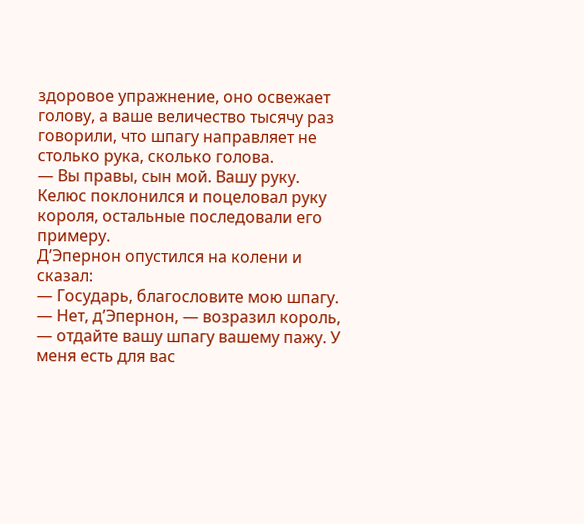здоровое упражнение, оно освежает голову, а ваше величество тысячу раз говорили, что шпагу направляет не столько рука, сколько голова.
— Вы правы, сын мой. Вашу руку.
Келюс поклонился и поцеловал руку короля, остальные последовали его примеру.
Д’Эпернон опустился на колени и сказал:
— Государь, благословите мою шпагу.
— Нет, д’Эпернон, — возразил король, — отдайте вашу шпагу вашему пажу. У меня есть для вас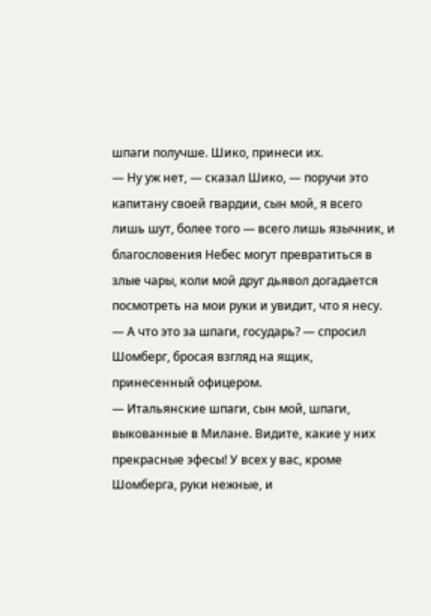шпаги получше. Шико, принеси их.
— Ну уж нет, — сказал Шико, — поручи это капитану своей гвардии, сын мой, я всего лишь шут, более того — всего лишь язычник, и благословения Небес могут превратиться в злые чары, коли мой друг дьявол догадается посмотреть на мои руки и увидит, что я несу.
— А что это за шпаги, государь? — спросил Шомберг, бросая взгляд на ящик, принесенный офицером.
— Итальянские шпаги, сын мой, шпаги, выкованные в Милане. Видите, какие у них прекрасные эфесы! У всех у вас, кроме Шомберга, руки нежные, и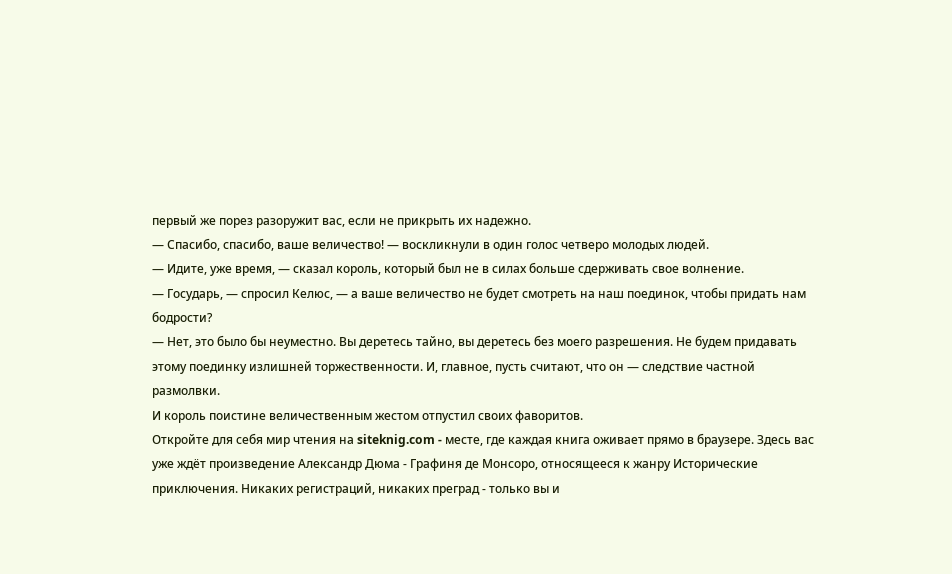первый же порез разоружит вас, если не прикрыть их надежно.
— Спасибо, спасибо, ваше величество! — воскликнули в один голос четверо молодых людей.
— Идите, уже время, — сказал король, который был не в силах больше сдерживать свое волнение.
— Государь, — спросил Келюс, — а ваше величество не будет смотреть на наш поединок, чтобы придать нам бодрости?
— Нет, это было бы неуместно. Вы деретесь тайно, вы деретесь без моего разрешения. Не будем придавать этому поединку излишней торжественности. И, главное, пусть считают, что он — следствие частной размолвки.
И король поистине величественным жестом отпустил своих фаворитов.
Откройте для себя мир чтения на siteknig.com - месте, где каждая книга оживает прямо в браузере. Здесь вас уже ждёт произведение Александр Дюма - Графиня де Монсоро, относящееся к жанру Исторические приключения. Никаких регистраций, никаких преград - только вы и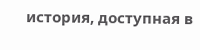история, доступная в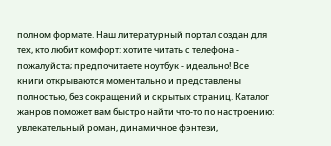полном формате. Наш литературный портал создан для тех, кто любит комфорт: хотите читать с телефона - пожалуйста; предпочитаете ноутбук - идеально! Все книги открываются моментально и представлены полностью, без сокращений и скрытых страниц. Каталог жанров поможет вам быстро найти что-то по настроению: увлекательный роман, динамичное фэнтези,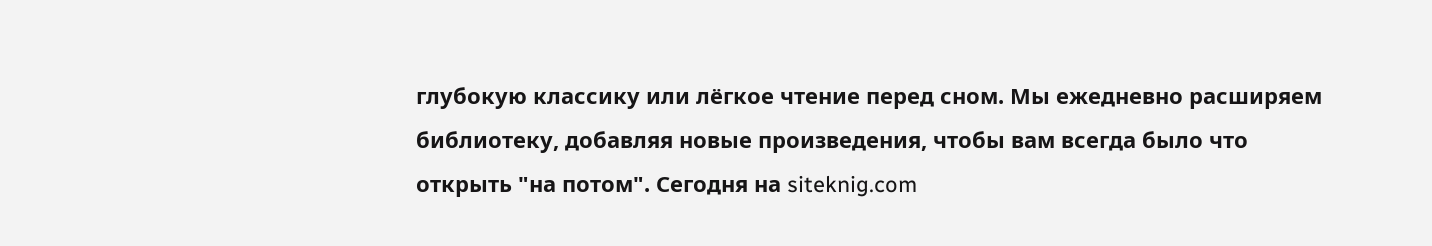глубокую классику или лёгкое чтение перед сном. Мы ежедневно расширяем библиотеку, добавляя новые произведения, чтобы вам всегда было что открыть "на потом". Сегодня на siteknig.com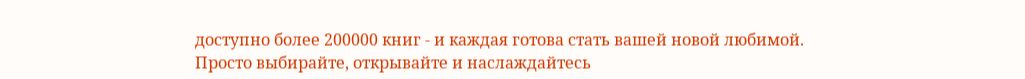доступно более 200000 книг - и каждая готова стать вашей новой любимой. Просто выбирайте, открывайте и наслаждайтесь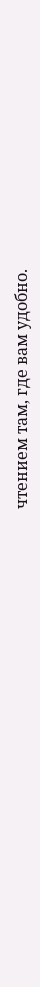чтением там, где вам удобно.